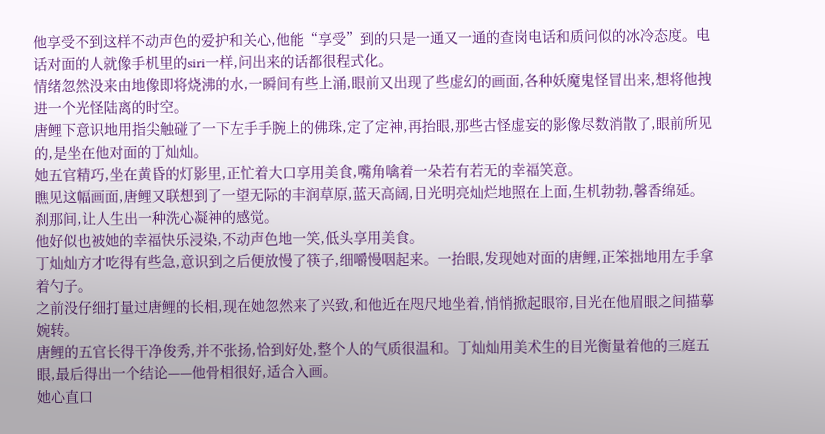他享受不到这样不动声色的爱护和关心,他能“享受”到的只是一通又一通的查岗电话和质问似的冰冷态度。电话对面的人就像手机里的siri一样,问出来的话都很程式化。
情绪忽然没来由地像即将烧沸的水,一瞬间有些上涌,眼前又出现了些虚幻的画面,各种妖魔鬼怪冒出来,想将他拽进一个光怪陆离的时空。
唐鲤下意识地用指尖触碰了一下左手手腕上的佛珠,定了定神,再抬眼,那些古怪虚妄的影像尽数消散了,眼前所见的,是坐在他对面的丁灿灿。
她五官精巧,坐在黄昏的灯影里,正忙着大口享用美食,嘴角噙着一朵若有若无的幸福笑意。
瞧见这幅画面,唐鲤又联想到了一望无际的丰润草原,蓝天高阔,日光明亮灿烂地照在上面,生机勃勃,馨香绵延。
刹那间,让人生出一种洗心凝神的感觉。
他好似也被她的幸福快乐浸染,不动声色地一笑,低头享用美食。
丁灿灿方才吃得有些急,意识到之后便放慢了筷子,细嚼慢咽起来。一抬眼,发现她对面的唐鲤,正笨拙地用左手拿着勺子。
之前没仔细打量过唐鲤的长相,现在她忽然来了兴致,和他近在咫尺地坐着,悄悄掀起眼帘,目光在他眉眼之间描摹婉转。
唐鲤的五官长得干净俊秀,并不张扬,恰到好处,整个人的气质很温和。丁灿灿用美术生的目光衡量着他的三庭五眼,最后得出一个结论——他骨相很好,适合入画。
她心直口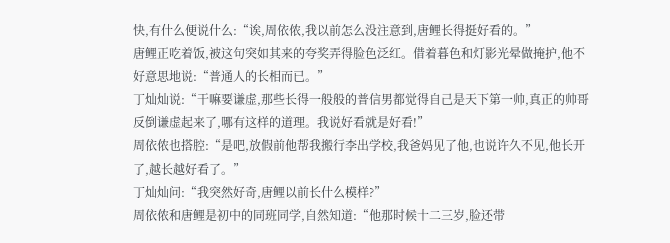快,有什么便说什么:“诶,周依侬,我以前怎么没注意到,唐鲤长得挺好看的。”
唐鲤正吃着饭,被这句突如其来的夸奖弄得脸色泛红。借着暮色和灯影光晕做掩护,他不好意思地说:“普通人的长相而已。”
丁灿灿说:“干嘛要谦虚,那些长得一般般的普信男都觉得自己是天下第一帅,真正的帅哥反倒谦虚起来了,哪有这样的道理。我说好看就是好看!”
周依侬也搭腔:“是吧,放假前他帮我搬行李出学校,我爸妈见了他,也说许久不见,他长开了,越长越好看了。”
丁灿灿问:“我突然好奇,唐鲤以前长什么模样?”
周依侬和唐鲤是初中的同班同学,自然知道:“他那时候十二三岁,脸还带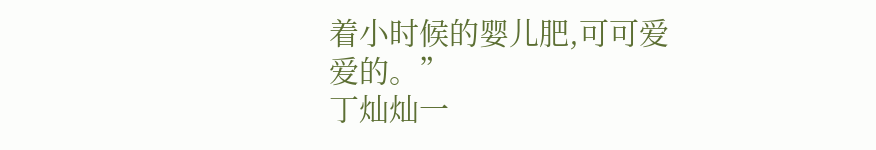着小时候的婴儿肥,可可爱爱的。”
丁灿灿一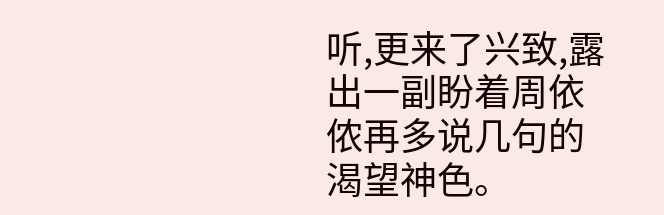听,更来了兴致,露出一副盼着周依侬再多说几句的渴望神色。